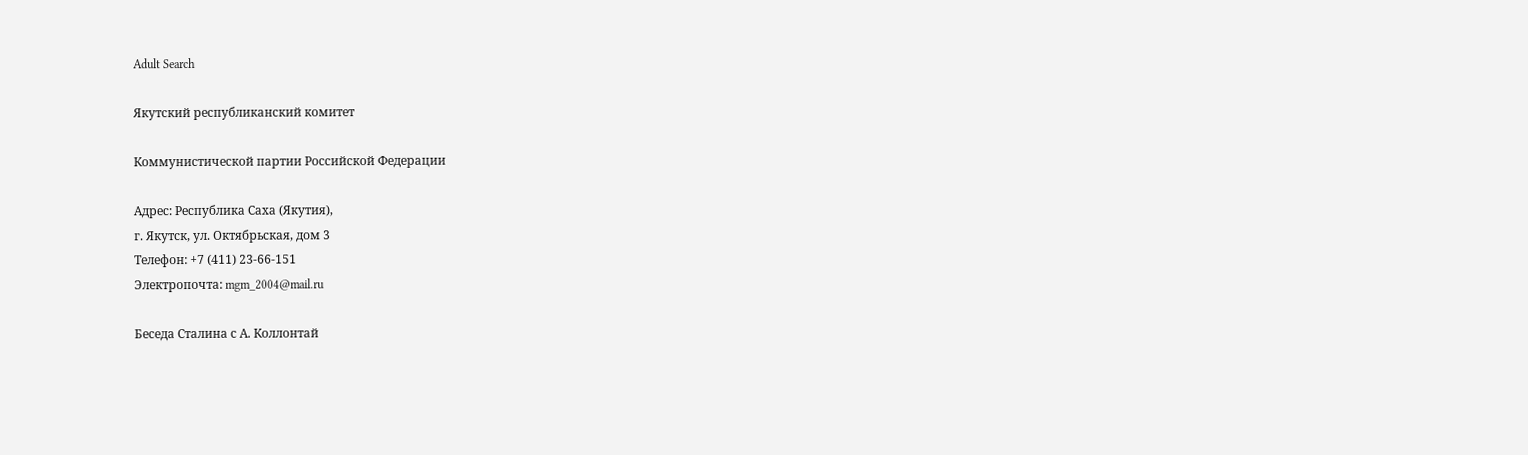Adult Search

Якутский республиканский комитет

Коммунистической партии Российской Федерации

Адрес: Республика Саха (Якутия),
г. Якутск, ул. Октябрьская, дом 3
Телефон: +7 (411) 23-66-151
Электропочта: mgm_2004@mail.ru

Беседа Сталина с А. Коллонтай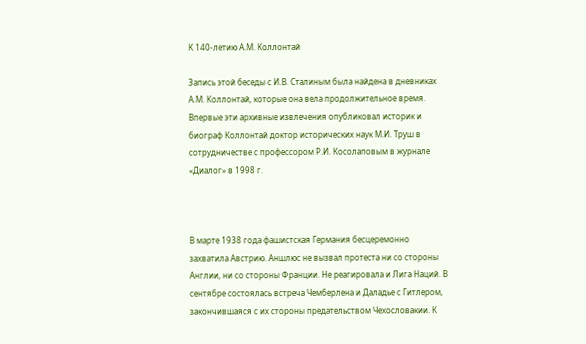К 140-летию А.М. Коллонтай

Запись этой беседы с И.В. Сталиным была найдена в дневниках А.М. Коллонтай, которые она вела продолжительное время. Впервые эти архивные извлечения опубликовал историк и биограф Коллонтай доктор исторических наук М.И. Труш в сотрудничестве с профессором Р.И. Косолаповым в журнале «Диалог» в 1998 г.



В марте 1938 года фашистская Германия бесцеремонно захватила Австрию. Аншлюс не вызвал протеста ни со стороны Англии, ни со стороны Франции. Не реагировала и Лига Наций. В сентябре состоялась встреча Чемберлена и Даладье с Гитлером, закончившаяся с их стороны предательством Чехословакии. К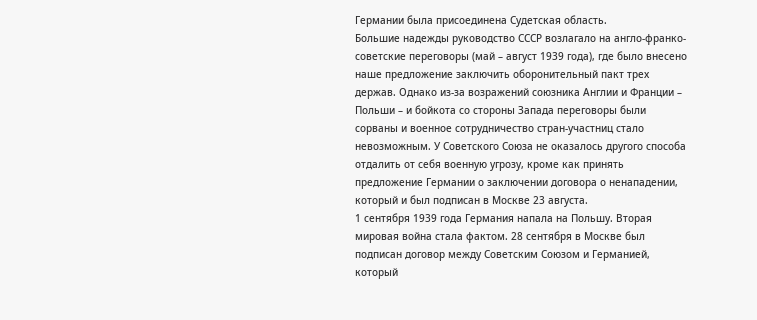Германии была присоединена Судетская область.
Большие надежды руководство СССР возлагало на англо-франко-советские переговоры (май – август 1939 года), где было внесено наше предложение заключить оборонительный пакт трех держав. Однако из-за возражений союзника Англии и Франции – Польши – и бойкота со стороны Запада переговоры были сорваны и военное сотрудничество стран-участниц стало невозможным. У Советского Союза не оказалось другого способа отдалить от себя военную угрозу, кроме как принять предложение Германии о заключении договора о ненападении, который и был подписан в Москве 23 августа.
1 сентября 1939 года Германия напала на Польшу. Вторая мировая война стала фактом. 28 сентября в Москве был подписан договор между Советским Союзом и Германией, который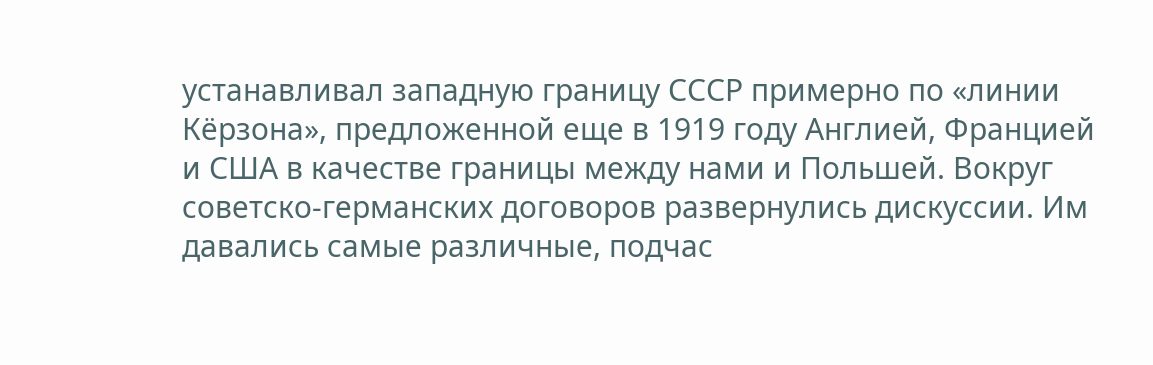устанавливал западную границу СССР примерно по «линии Кёрзона», предложенной еще в 1919 году Англией, Францией и США в качестве границы между нами и Польшей. Вокруг советско-германских договоров развернулись дискуссии. Им давались самые различные, подчас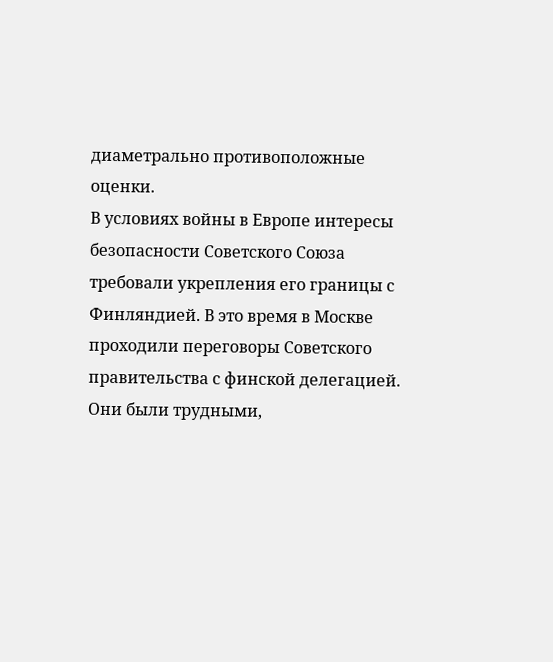диаметрально противоположные оценки.
В условиях войны в Европе интересы безопасности Советского Союза требовали укрепления его границы с Финляндией. В это время в Москве проходили переговоры Советского правительства с финской делегацией. Они были трудными,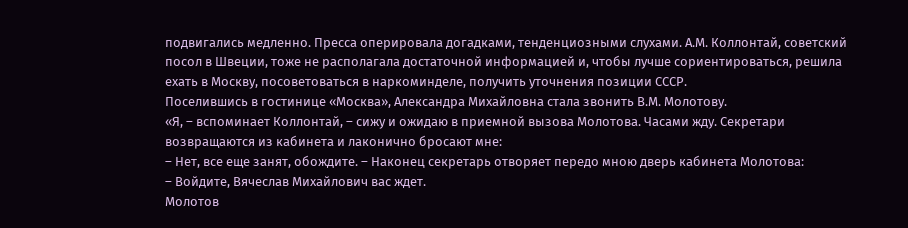подвигались медленно. Пресса оперировала догадками, тенденциозными слухами. А.М. Коллонтай, советский посол в Швеции, тоже не располагала достаточной информацией и, чтобы лучше сориентироваться, решила ехать в Москву, посоветоваться в наркоминделе, получить уточнения позиции СССР.
Поселившись в гостинице «Москва», Александра Михайловна стала звонить В.М. Молотову.
«Я, – вспоминает Коллонтай, – сижу и ожидаю в приемной вызова Молотова. Часами жду. Секретари возвращаются из кабинета и лаконично бросают мне:
– Нет, все еще занят, обождите. – Наконец секретарь отворяет передо мною дверь кабинета Молотова:
– Войдите, Вячеслав Михайлович вас ждет.
Молотов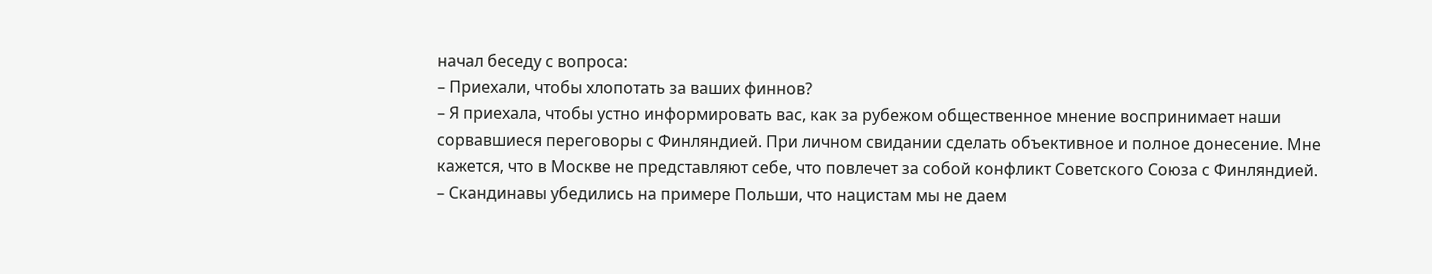начал беседу с вопроса:
– Приехали, чтобы хлопотать за ваших финнов?
– Я приехала, чтобы устно информировать вас, как за рубежом общественное мнение воспринимает наши сорвавшиеся переговоры с Финляндией. При личном свидании сделать объективное и полное донесение. Мне кажется, что в Москве не представляют себе, что повлечет за собой конфликт Советского Союза с Финляндией.
– Скандинавы убедились на примере Польши, что нацистам мы не даем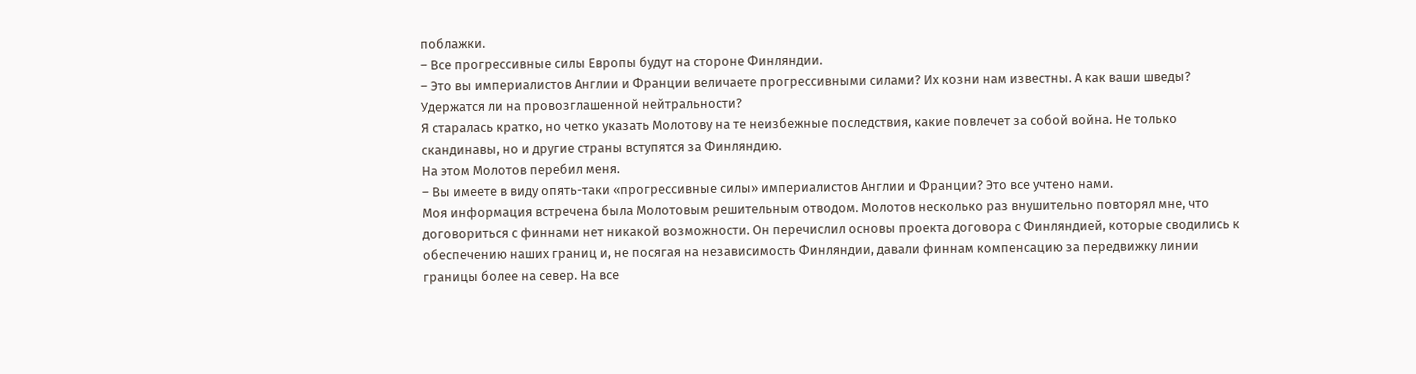поблажки.
– Все прогрессивные силы Европы будут на стороне Финляндии.
– Это вы империалистов Англии и Франции величаете прогрессивными силами? Их козни нам известны. А как ваши шведы? Удержатся ли на провозглашенной нейтральности?
Я старалась кратко, но четко указать Молотову на те неизбежные последствия, какие повлечет за собой война. Не только скандинавы, но и другие страны вступятся за Финляндию.
На этом Молотов перебил меня.
– Вы имеете в виду опять-таки «прогрессивные силы» империалистов Англии и Франции? Это все учтено нами.
Моя информация встречена была Молотовым решительным отводом. Молотов несколько раз внушительно повторял мне, что договориться с финнами нет никакой возможности. Он перечислил основы проекта договора с Финляндией, которые сводились к обеспечению наших границ и, не посягая на независимость Финляндии, давали финнам компенсацию за передвижку линии границы более на север. На все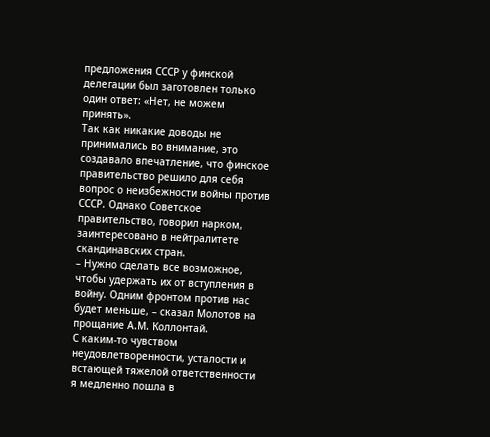предложения СССР у финской делегации был заготовлен только один ответ: «Нет, не можем принять».
Так как никакие доводы не принимались во внимание, это создавало впечатление, что финское правительство решило для себя вопрос о неизбежности войны против СССР. Однако Советское правительство, говорил нарком, заинтересовано в нейтралитете скандинавских стран.
– Нужно сделать все возможное, чтобы удержать их от вступления в войну. Одним фронтом против нас будет меньше, – сказал Молотов на прощание А.М. Коллонтай.
С каким-то чувством неудовлетворенности, усталости и встающей тяжелой ответственности я медленно пошла в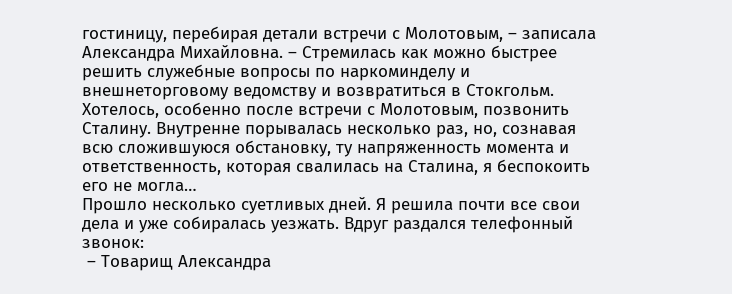гостиницу, перебирая детали встречи с Молотовым, – записала Александра Михайловна. – Стремилась как можно быстрее решить служебные вопросы по наркоминделу и внешнеторговому ведомству и возвратиться в Стокгольм. Хотелось, особенно после встречи с Молотовым, позвонить Сталину. Внутренне порывалась несколько раз, но, сознавая всю сложившуюся обстановку, ту напряженность момента и ответственность, которая свалилась на Сталина, я беспокоить его не могла…
Прошло несколько суетливых дней. Я решила почти все свои дела и уже собиралась уезжать. Вдруг раздался телефонный звонок:
 – Товарищ Александра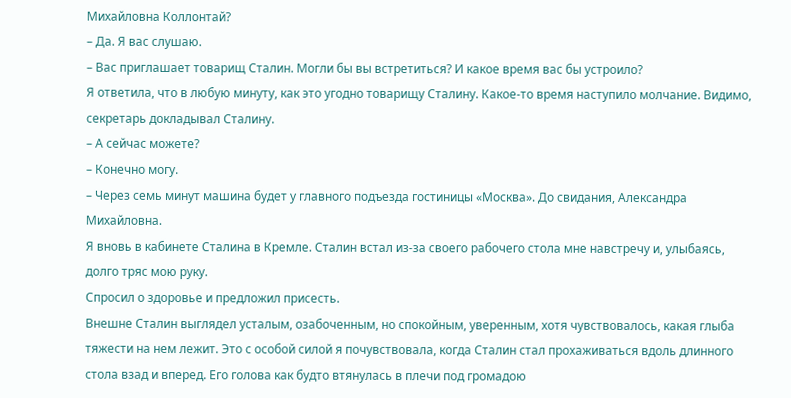Михайловна Коллонтай?
– Да. Я вас слушаю.
– Вас приглашает товарищ Сталин. Могли бы вы встретиться? И какое время вас бы устроило?
Я ответила, что в любую минуту, как это угодно товарищу Сталину. Какое-то время наступило молчание. Видимо, секретарь докладывал Сталину.
– А сейчас можете?
– Конечно могу.
– Через семь минут машина будет у главного подъезда гостиницы «Москва». До свидания, Александра Михайловна.
Я вновь в кабинете Сталина в Кремле. Сталин встал из-за своего рабочего стола мне навстречу и, улыбаясь, долго тряс мою руку.
Спросил о здоровье и предложил присесть.
Внешне Сталин выглядел усталым, озабоченным, но спокойным, уверенным, хотя чувствовалось, какая глыба тяжести на нем лежит. Это с особой силой я почувствовала, когда Сталин стал прохаживаться вдоль длинного стола взад и вперед. Его голова как будто втянулась в плечи под громадою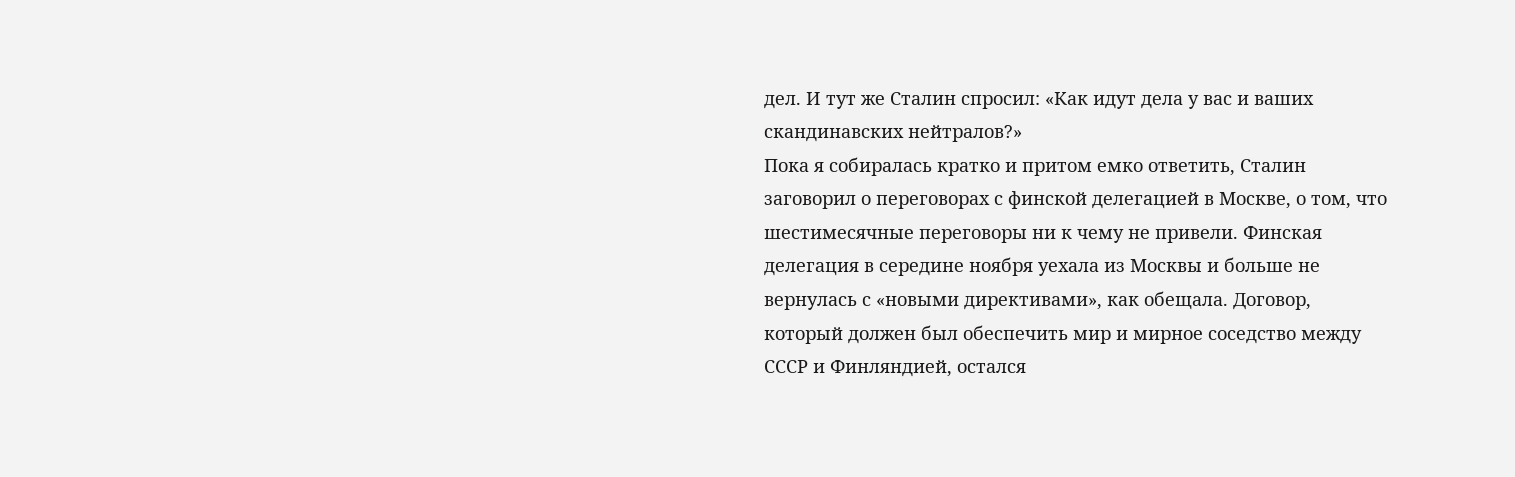дел. И тут же Сталин спросил: «Как идут дела у вас и ваших скандинавских нейтралов?»
Пока я собиралась кратко и притом емко ответить, Сталин заговорил о переговорах с финской делегацией в Москве, о том, что шестимесячные переговоры ни к чему не привели. Финская делегация в середине ноября уехала из Москвы и больше не вернулась с «новыми директивами», как обещала. Договор, который должен был обеспечить мир и мирное соседство между СССР и Финляндией, остался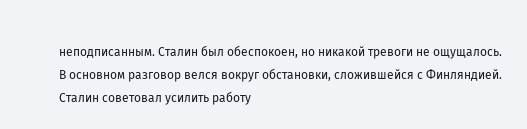неподписанным. Сталин был обеспокоен, но никакой тревоги не ощущалось.
В основном разговор велся вокруг обстановки, сложившейся с Финляндией. Сталин советовал усилить работу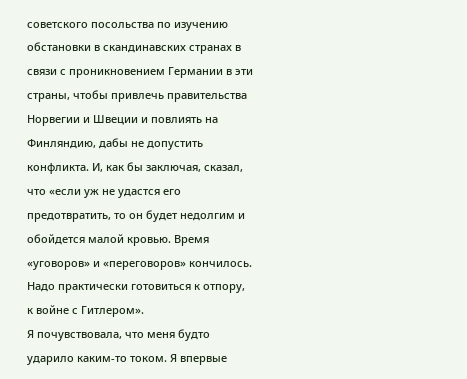советского посольства по изучению обстановки в скандинавских странах в связи с проникновением Германии в эти страны, чтобы привлечь правительства Норвегии и Швеции и повлиять на Финляндию, дабы не допустить конфликта. И, как бы заключая, сказал, что «если уж не удастся его предотвратить, то он будет недолгим и обойдется малой кровью. Время «уговоров» и «переговоров» кончилось. Надо практически готовиться к отпору, к войне с Гитлером».
Я почувствовала, что меня будто ударило каким-то током. Я впервые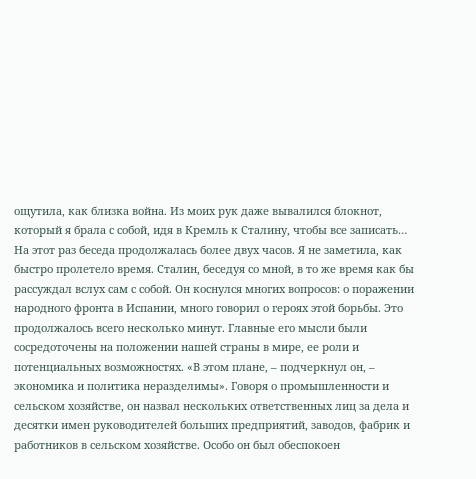ощутила, как близка война. Из моих рук даже вывалился блокнот, который я брала с собой, идя в Кремль к Сталину, чтобы все записать…
На этот раз беседа продолжалась более двух часов. Я не заметила, как быстро пролетело время. Сталин, беседуя со мной, в то же время как бы рассуждал вслух сам с собой. Он коснулся многих вопросов: о поражении народного фронта в Испании, много говорил о героях этой борьбы. Это продолжалось всего несколько минут. Главные его мысли были сосредоточены на положении нашей страны в мире, ее роли и потенциальных возможностях. «В этом плане, – подчеркнул он, – экономика и политика неразделимы». Говоря о промышленности и сельском хозяйстве, он назвал нескольких ответственных лиц за дела и десятки имен руководителей больших предприятий, заводов, фабрик и работников в сельском хозяйстве. Особо он был обеспокоен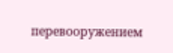перевооружением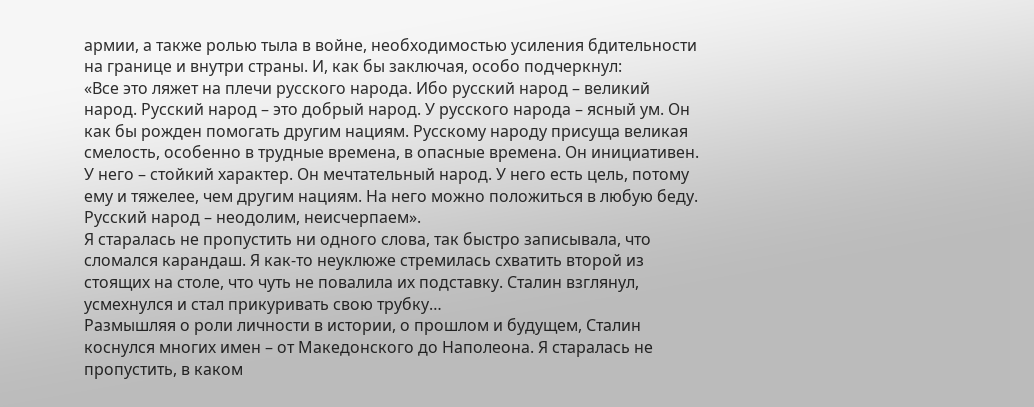армии, а также ролью тыла в войне, необходимостью усиления бдительности на границе и внутри страны. И, как бы заключая, особо подчеркнул:
«Все это ляжет на плечи русского народа. Ибо русский народ – великий народ. Русский народ – это добрый народ. У русского народа – ясный ум. Он как бы рожден помогать другим нациям. Русскому народу присуща великая смелость, особенно в трудные времена, в опасные времена. Он инициативен. У него – стойкий характер. Он мечтательный народ. У него есть цель, потому ему и тяжелее, чем другим нациям. На него можно положиться в любую беду. Русский народ – неодолим, неисчерпаем».
Я старалась не пропустить ни одного слова, так быстро записывала, что сломался карандаш. Я как-то неуклюже стремилась схватить второй из стоящих на столе, что чуть не повалила их подставку. Сталин взглянул, усмехнулся и стал прикуривать свою трубку…
Размышляя о роли личности в истории, о прошлом и будущем, Сталин коснулся многих имен – от Македонского до Наполеона. Я старалась не пропустить, в каком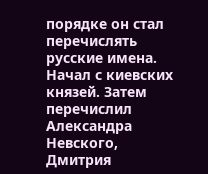порядке он стал перечислять русские имена.
Начал с киевских князей. Затем перечислил Александра Невского, Дмитрия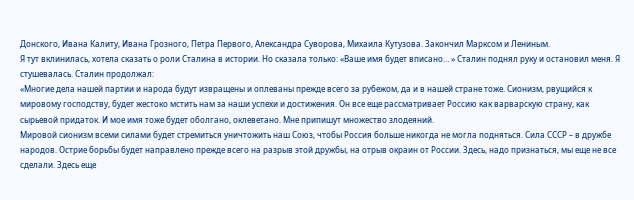Донского, Ивана Калиту, Ивана Грозного, Петра Первого, Александра Суворова, Михаила Кутузова. Закончил Марксом и Лениным.
Я тут вклинилась, хотела сказать о роли Сталина в истории. Но сказала только: «Ваше имя будет вписано… » Сталин поднял руку и остановил меня. Я стушевалась. Сталин продолжал:
«Многие дела нашей партии и народа будут извращены и оплеваны прежде всего за рубежом, да и в нашей стране тоже. Сионизм, рвущийся к мировому господству, будет жестоко мстить нам за наши успехи и достижения. Он все еще рассматривает Россию как варварскую страну, как сырьевой придаток. И мое имя тоже будет оболгано, оклеветано. Мне припишут множество злодеяний.
Мировой сионизм всеми силами будет стремиться уничтожить наш Союз, чтобы Россия больше никогда не могла подняться. Сила СССР – в дружбе народов. Острие борьбы будет направлено прежде всего на разрыв этой дружбы, на отрыв окраин от России. Здесь, надо признаться, мы еще не все сделали. Здесь еще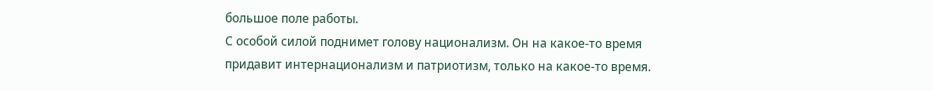большое поле работы.
С особой силой поднимет голову национализм. Он на какое-то время придавит интернационализм и патриотизм, только на какое-то время.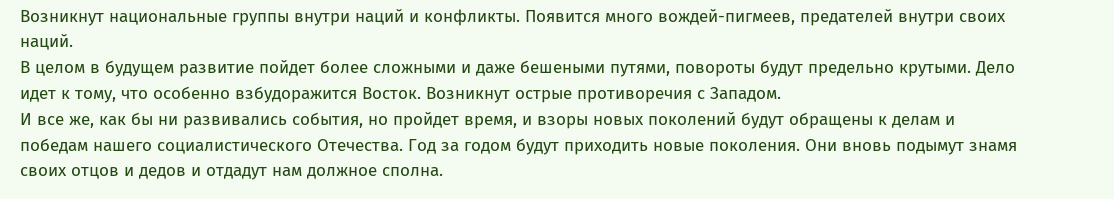Возникнут национальные группы внутри наций и конфликты. Появится много вождей-пигмеев, предателей внутри своих наций.
В целом в будущем развитие пойдет более сложными и даже бешеными путями, повороты будут предельно крутыми. Дело идет к тому, что особенно взбудоражится Восток. Возникнут острые противоречия с Западом.
И все же, как бы ни развивались события, но пройдет время, и взоры новых поколений будут обращены к делам и победам нашего социалистического Отечества. Год за годом будут приходить новые поколения. Они вновь подымут знамя своих отцов и дедов и отдадут нам должное сполна.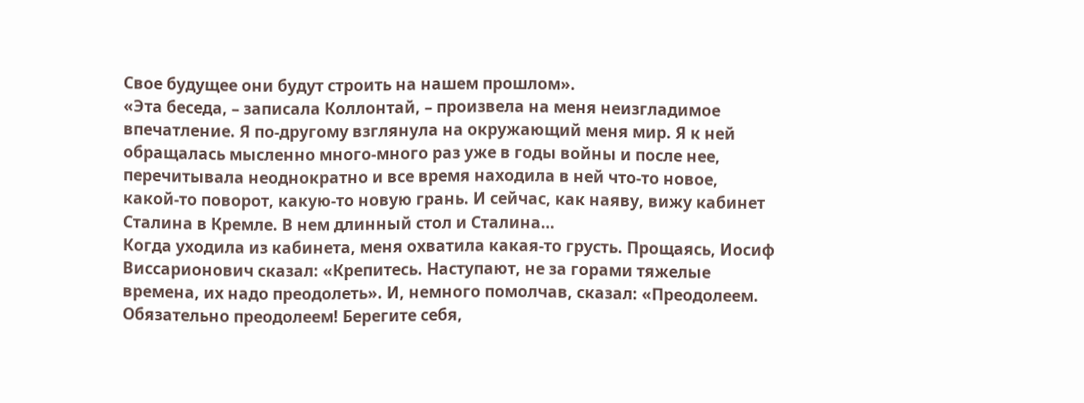Свое будущее они будут строить на нашем прошлом».
«Эта беседа, – записала Коллонтай, – произвела на меня неизгладимое впечатление. Я по-другому взглянула на окружающий меня мир. Я к ней обращалась мысленно много-много раз уже в годы войны и после нее, перечитывала неоднократно и все время находила в ней что-то новое, какой-то поворот, какую-то новую грань. И сейчас, как наяву, вижу кабинет Сталина в Кремле. В нем длинный стол и Сталина…
Когда уходила из кабинета, меня охватила какая-то грусть. Прощаясь, Иосиф Виссарионович сказал: «Крепитесь. Наступают, не за горами тяжелые времена, их надо преодолеть». И, немного помолчав, сказал: «Преодолеем. Обязательно преодолеем! Берегите себя,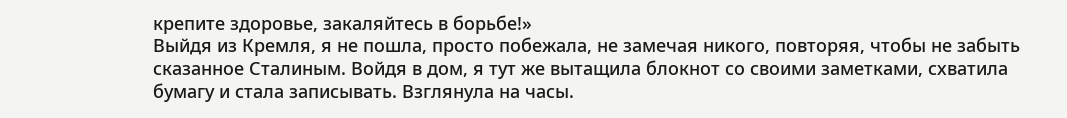крепите здоровье, закаляйтесь в борьбе!»
Выйдя из Кремля, я не пошла, просто побежала, не замечая никого, повторяя, чтобы не забыть сказанное Сталиным. Войдя в дом, я тут же вытащила блокнот со своими заметками, схватила бумагу и стала записывать. Взглянула на часы.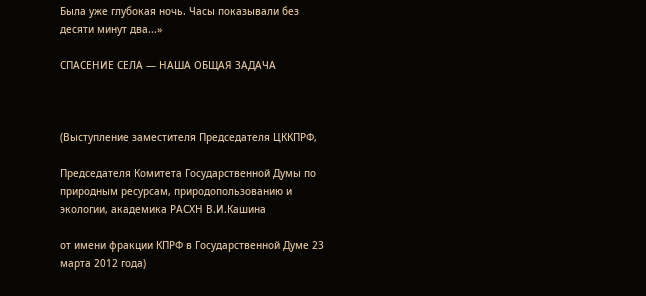Была уже глубокая ночь. Часы показывали без десяти минут два...»

СПАСЕНИЕ СЕЛА — НАША ОБЩАЯ ЗАДАЧА



(Выступление заместителя Председателя ЦККПРФ,

Председателя Комитета Государственной Думы по природным ресурсам, природопользованию и экологии, академика РАСХН В.И.Кашина

от имени фракции КПРФ в Государственной Думе 23 марта 2012 года)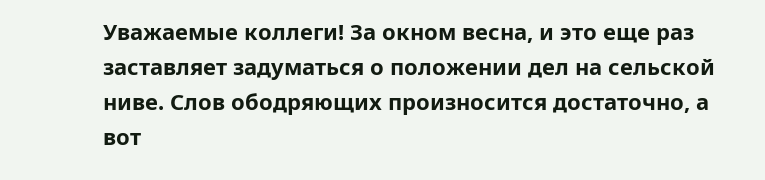Уважаемые коллеги! За окном весна, и это еще раз заставляет задуматься о положении дел на сельской ниве. Слов ободряющих произносится достаточно, а вот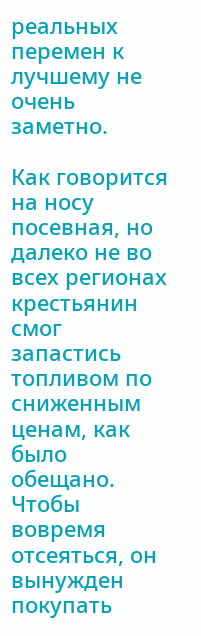реальных перемен к лучшему не очень заметно.

Как говорится на носу посевная, но далеко не во всех регионах крестьянин смог запастись топливом по сниженным ценам, как было обещано. Чтобы вовремя отсеяться, он вынужден покупать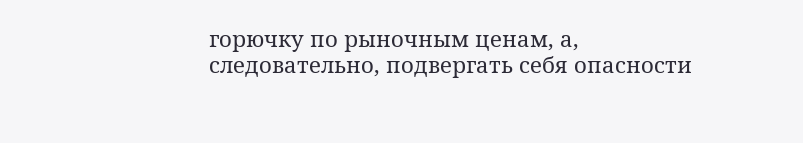горючку по рыночным ценам, а, следовательно, подвергать себя опасности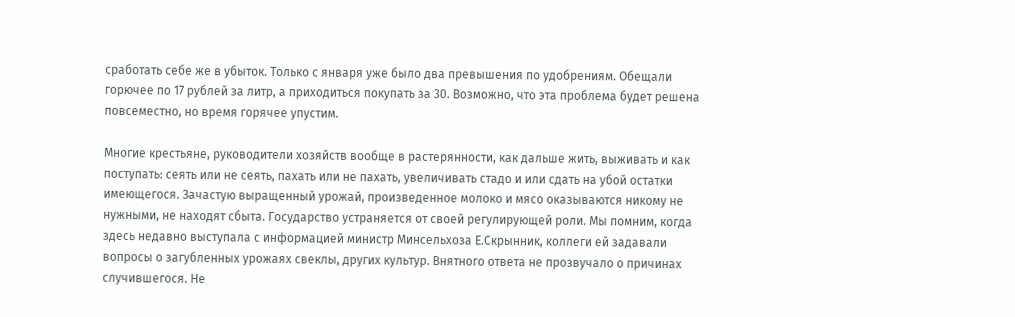сработать себе же в убыток. Только с января уже было два превышения по удобрениям. Обещали горючее по 17 рублей за литр, а приходиться покупать за 30. Возможно, что эта проблема будет решена повсеместно, но время горячее упустим.

Многие крестьяне, руководители хозяйств вообще в растерянности, как дальше жить, выживать и как поступать: сеять или не сеять, пахать или не пахать, увеличивать стадо и или сдать на убой остатки имеющегося. Зачастую выращенный урожай, произведенное молоко и мясо оказываются никому не нужными, не находят сбыта. Государство устраняется от своей регулирующей роли. Мы помним, когда здесь недавно выступала с информацией министр Минсельхоза Е.Скрынник, коллеги ей задавали вопросы о загубленных урожаях свеклы, других культур. Внятного ответа не прозвучало о причинах случившегося. Не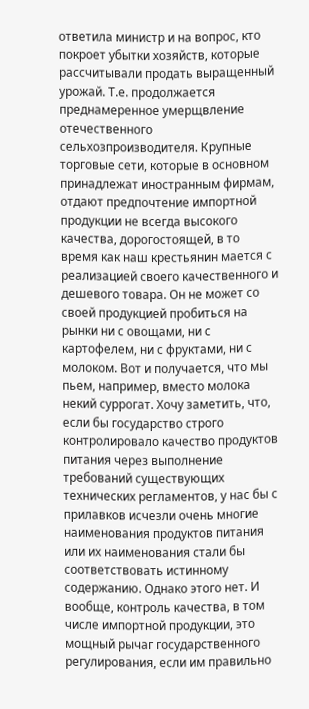ответила министр и на вопрос, кто покроет убытки хозяйств, которые рассчитывали продать выращенный урожай. Т.е. продолжается преднамеренное умерщвление отечественного сельхозпроизводителя. Крупные торговые сети, которые в основном принадлежат иностранным фирмам, отдают предпочтение импортной продукции не всегда высокого качества, дорогостоящей, в то время как наш крестьянин мается с реализацией своего качественного и дешевого товара. Он не может со своей продукцией пробиться на рынки ни с овощами, ни с картофелем, ни с фруктами, ни с молоком. Вот и получается, что мы пьем, например, вместо молока некий суррогат. Хочу заметить, что, если бы государство строго контролировало качество продуктов питания через выполнение требований существующих технических регламентов, у нас бы с прилавков исчезли очень многие наименования продуктов питания или их наименования стали бы соответствовать истинному содержанию. Однако этого нет. И вообще, контроль качества, в том числе импортной продукции, это мощный рычаг государственного регулирования, если им правильно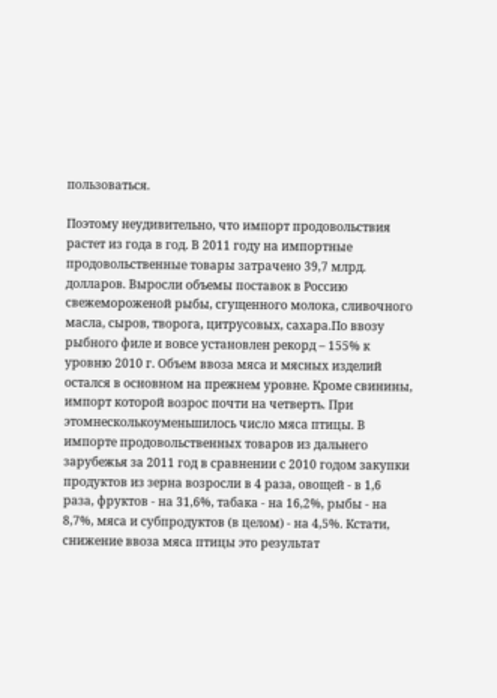пользоваться.

Поэтому неудивительно, что импорт продовольствия растет из года в год. В 2011 году на импортные продовольственные товары затрачено 39,7 млрд. долларов. Выросли объемы поставок в Россию свежемороженой рыбы, сгущенного молока, сливочного масла, сыров, творога, цитрусовых, сахара.По ввозу рыбного филе и вовсе установлен рекорд – 155% к уровню 2010 г. Объем ввоза мяса и мясных изделий остался в основном на прежнем уровне. Кроме свинины, импорт которой возрос почти на четверть. При этомнесколькоуменьшилось число мяса птицы. В импорте продовольственных товаров из дальнего зарубежья за 2011 год в сравнении с 2010 годом закупки продуктов из зерна возросли в 4 раза, овощей - в 1,6 раза, фруктов - на 31,6%, табака - на 16,2%, рыбы - на 8,7%, мяса и субпродуктов (в целом) - на 4,5%. Кстати, снижение ввоза мяса птицы это результат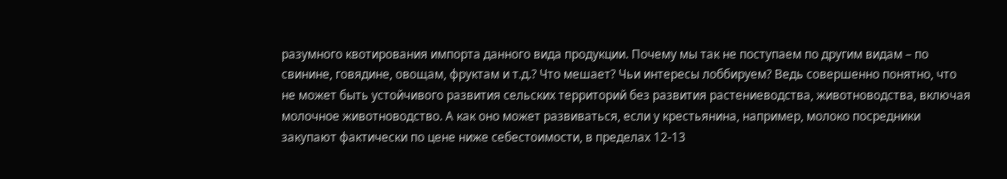разумного квотирования импорта данного вида продукции. Почему мы так не поступаем по другим видам – по свинине, говядине, овощам, фруктам и т.д.? Что мешает? Чьи интересы лоббируем? Ведь совершенно понятно, что не может быть устойчивого развития сельских территорий без развития растениеводства, животноводства, включая молочное животноводство. А как оно может развиваться, если у крестьянина, например, молоко посредники закупают фактически по цене ниже себестоимости, в пределах 12-13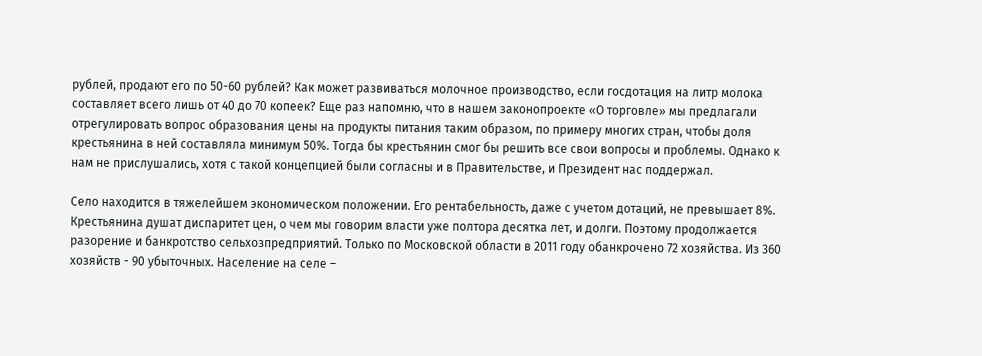рублей, продают его по 50-60 рублей? Как может развиваться молочное производство, если госдотация на литр молока составляет всего лишь от 40 до 70 копеек? Еще раз напомню, что в нашем законопроекте «О торговле» мы предлагали отрегулировать вопрос образования цены на продукты питания таким образом, по примеру многих стран, чтобы доля крестьянина в ней составляла минимум 50%. Тогда бы крестьянин смог бы решить все свои вопросы и проблемы. Однако к нам не прислушались, хотя с такой концепцией были согласны и в Правительстве, и Президент нас поддержал.

Село находится в тяжелейшем экономическом положении. Его рентабельность, даже с учетом дотаций, не превышает 8%. Крестьянина душат диспаритет цен, о чем мы говорим власти уже полтора десятка лет, и долги. Поэтому продолжается разорение и банкротство сельхозпредприятий. Только по Московской области в 2011 году обанкрочено 72 хозяйства. Из 360 хозяйств - 90 убыточных. Население на селе –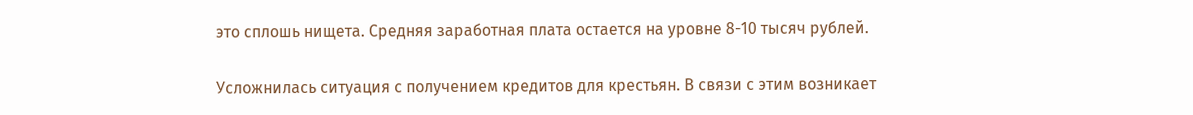это сплошь нищета. Средняя заработная плата остается на уровне 8-10 тысяч рублей.

Усложнилась ситуация с получением кредитов для крестьян. В связи с этим возникает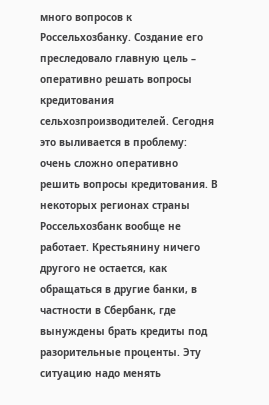много вопросов к Россельхозбанку. Создание его преследовало главную цель – оперативно решать вопросы кредитования сельхозпроизводителей. Сегодня это выливается в проблему: очень сложно оперативно решить вопросы кредитования. В некоторых регионах страны Россельхозбанк вообще не работает. Крестьянину ничего другого не остается, как обращаться в другие банки, в частности в Сбербанк, где вынуждены брать кредиты под разорительные проценты. Эту ситуацию надо менять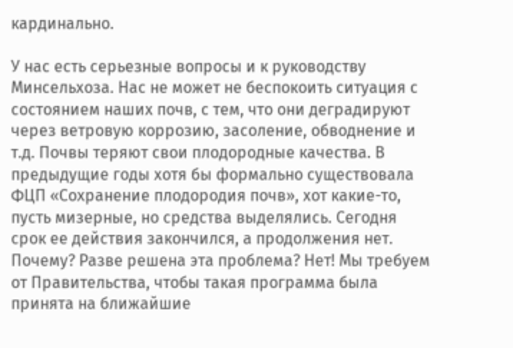кардинально.

У нас есть серьезные вопросы и к руководству Минсельхоза. Нас не может не беспокоить ситуация с состоянием наших почв, с тем, что они деградируют через ветровую коррозию, засоление, обводнение и т.д. Почвы теряют свои плодородные качества. В предыдущие годы хотя бы формально существовала ФЦП «Сохранение плодородия почв», хот какие-то, пусть мизерные, но средства выделялись. Сегодня срок ее действия закончился, а продолжения нет. Почему? Разве решена эта проблема? Нет! Мы требуем от Правительства, чтобы такая программа была принята на ближайшие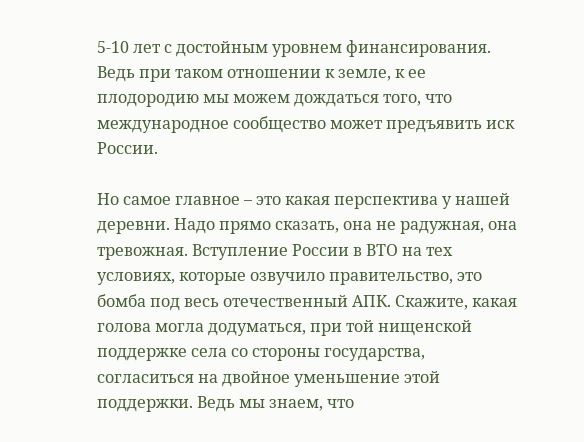5-10 лет с достойным уровнем финансирования. Ведь при таком отношении к земле, к ее плодородию мы можем дождаться того, что международное сообщество может предъявить иск России.

Но самое главное – это какая перспектива у нашей деревни. Надо прямо сказать, она не радужная, она тревожная. Вступление России в ВТО на тех условиях, которые озвучило правительство, это бомба под весь отечественный АПК. Скажите, какая голова могла додуматься, при той нищенской поддержке села со стороны государства, согласиться на двойное уменьшение этой поддержки. Ведь мы знаем, что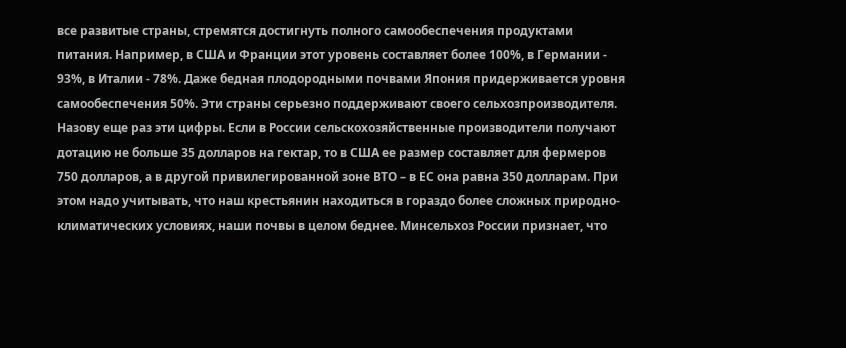все развитые страны, стремятся достигнуть полного самообеспечения продуктами питания. Например, в США и Франции этот уровень составляет более 100%, в Германии - 93%, в Италии - 78%. Даже бедная плодородными почвами Япония придерживается уровня самообеспечения 50%. Эти страны серьезно поддерживают своего сельхозпроизводителя. Назову еще раз эти цифры. Если в России сельскохозяйственные производители получают дотацию не больше 35 долларов на гектар, то в США ее размер составляет для фермеров 750 долларов, а в другой привилегированной зоне ВТО – в ЕС она равна 350 долларам. При этом надо учитывать, что наш крестьянин находиться в гораздо более сложных природно-климатических условиях, наши почвы в целом беднее. Минсельхоз России признает, что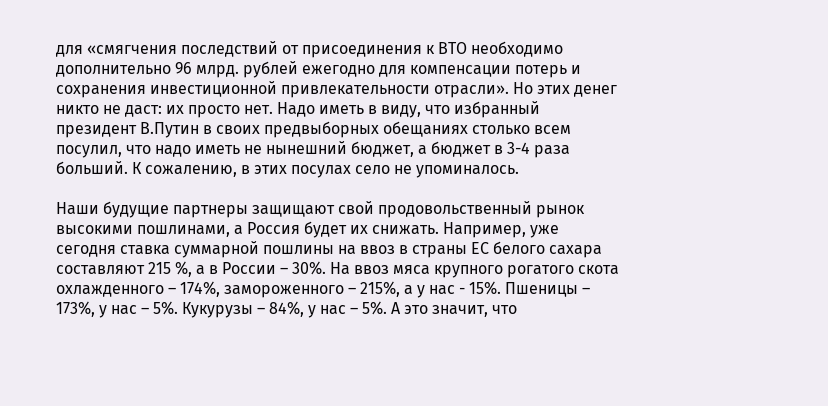для «смягчения последствий от присоединения к ВТО необходимо дополнительно 96 млрд. рублей ежегодно для компенсации потерь и сохранения инвестиционной привлекательности отрасли». Но этих денег никто не даст: их просто нет. Надо иметь в виду, что избранный президент В.Путин в своих предвыборных обещаниях столько всем посулил, что надо иметь не нынешний бюджет, а бюджет в 3-4 раза больший. К сожалению, в этих посулах село не упоминалось.

Наши будущие партнеры защищают свой продовольственный рынок высокими пошлинами, а Россия будет их снижать. Например, уже сегодня ставка суммарной пошлины на ввоз в страны ЕС белого сахара составляют 215 %, а в России – 30%. На ввоз мяса крупного рогатого скота охлажденного – 174%, замороженного – 215%, а у нас - 15%. Пшеницы – 173%, у нас – 5%. Кукурузы – 84%, у нас – 5%. А это значит, что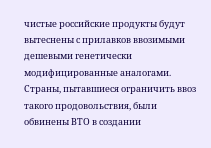чистые российские продукты будут вытеснены с прилавков ввозимыми дешевыми генетически модифицированные аналогами. Страны, пытавшиеся ограничить ввоз такого продовольствия, были обвинены ВТО в создании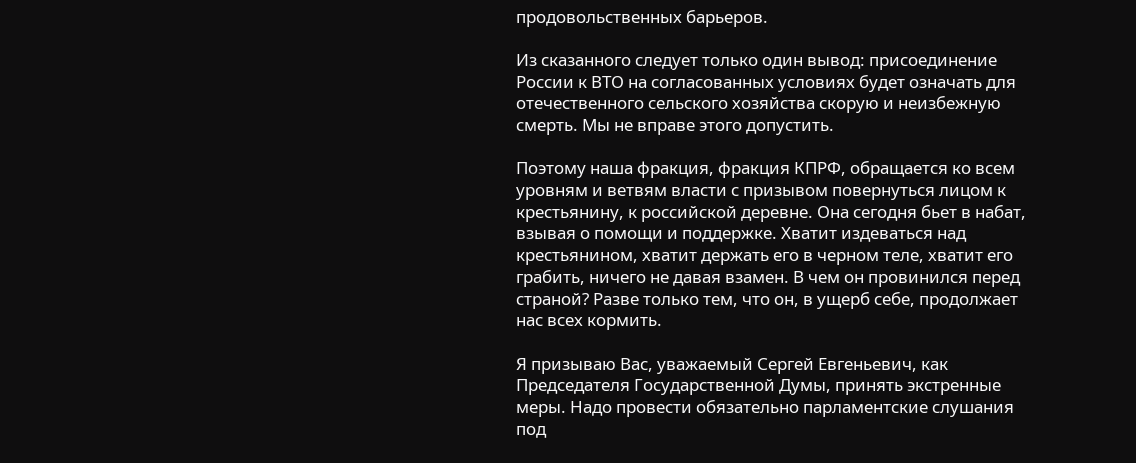продовольственных барьеров.

Из сказанного следует только один вывод: присоединение России к ВТО на согласованных условиях будет означать для отечественного сельского хозяйства скорую и неизбежную смерть. Мы не вправе этого допустить.

Поэтому наша фракция, фракция КПРФ, обращается ко всем уровням и ветвям власти с призывом повернуться лицом к крестьянину, к российской деревне. Она сегодня бьет в набат, взывая о помощи и поддержке. Хватит издеваться над крестьянином, хватит держать его в черном теле, хватит его грабить, ничего не давая взамен. В чем он провинился перед страной? Разве только тем, что он, в ущерб себе, продолжает нас всех кормить.

Я призываю Вас, уважаемый Сергей Евгеньевич, как Председателя Государственной Думы, принять экстренные меры. Надо провести обязательно парламентские слушания под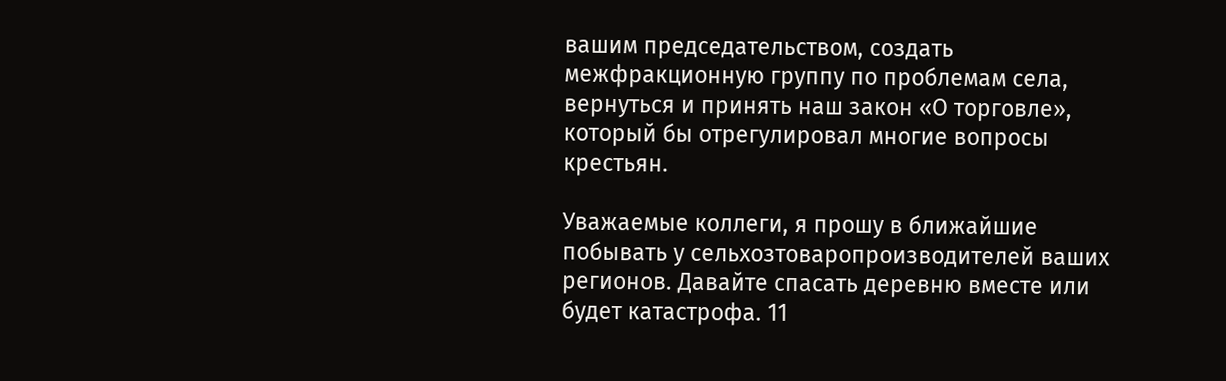вашим председательством, создать межфракционную группу по проблемам села, вернуться и принять наш закон «О торговле», который бы отрегулировал многие вопросы крестьян.

Уважаемые коллеги, я прошу в ближайшие побывать у сельхозтоваропроизводителей ваших регионов. Давайте спасать деревню вместе или будет катастрофа. 11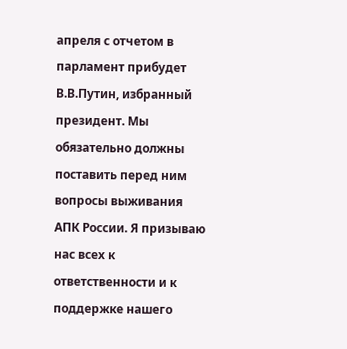апреля с отчетом в парламент прибудет В.В.Путин, избранный президент. Мы обязательно должны поставить перед ним вопросы выживания АПК России. Я призываю нас всех к ответственности и к поддержке нашего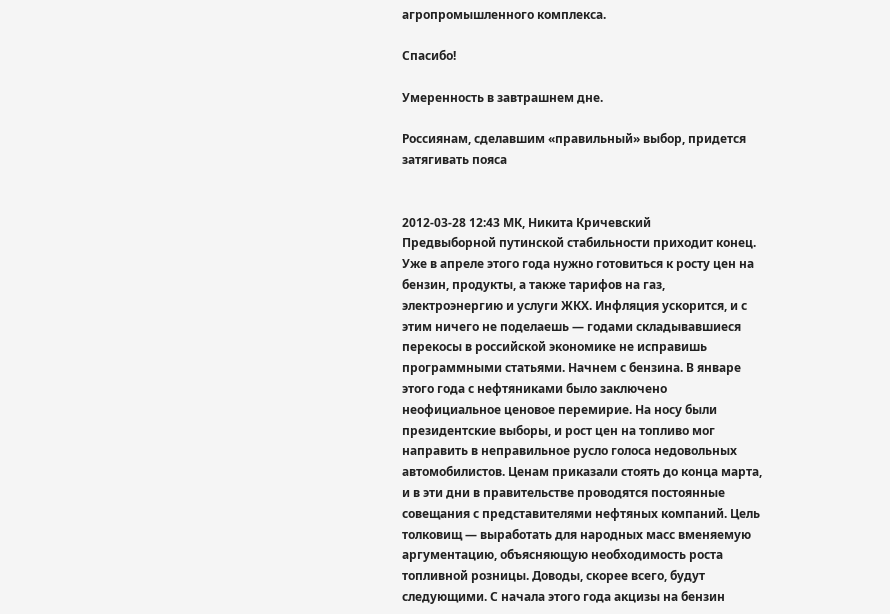агропромышленного комплекса.

Спасибо!

Умеренность в завтрашнем дне.

Россиянам, сделавшим «правильный» выбор, придется затягивать пояса


2012-03-28 12:43 МК, Никита Кричевский
Предвыборной путинской стабильности приходит конец. Уже в апреле этого года нужно готовиться к росту цен на бензин, продукты, а также тарифов на газ, электроэнергию и услуги ЖКХ. Инфляция ускорится, и с этим ничего не поделаешь — годами складывавшиеся перекосы в российской экономике не исправишь программными статьями. Начнем с бензина. В январе этого года с нефтяниками было заключено неофициальное ценовое перемирие. На носу были президентские выборы, и рост цен на топливо мог направить в неправильное русло голоса недовольных автомобилистов. Ценам приказали стоять до конца марта, и в эти дни в правительстве проводятся постоянные совещания с представителями нефтяных компаний. Цель толковищ — выработать для народных масс вменяемую аргументацию, объясняющую необходимость роста топливной розницы. Доводы, скорее всего, будут следующими. С начала этого года акцизы на бензин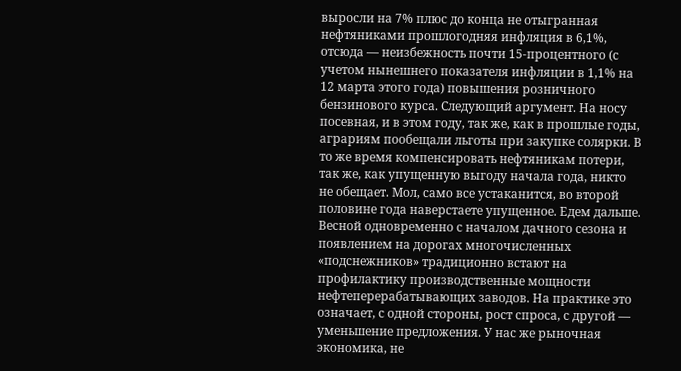выросли на 7% плюс до конца не отыгранная нефтяниками прошлогодняя инфляция в 6,1%, отсюда — неизбежность почти 15-процентного (с учетом нынешнего показателя инфляции в 1,1% на 12 марта этого года) повышения розничного бензинового курса. Следующий аргумент. На носу посевная, и в этом году, так же, как в прошлые годы, аграриям пообещали льготы при закупке солярки. В то же время компенсировать нефтяникам потери, так же, как упущенную выгоду начала года, никто не обещает. Мол, само все устаканится, во второй половине года наверстаете упущенное. Едем дальше. Весной одновременно с началом дачного сезона и появлением на дорогах многочисленных «подснежников» традиционно встают на профилактику производственные мощности нефтеперерабатывающих заводов. На практике это означает, с одной стороны, рост спроса, с другой — уменьшение предложения. У нас же рыночная экономика, не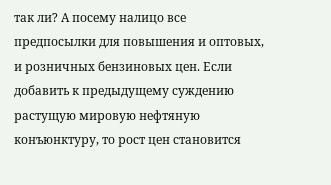так ли? А посему налицо все предпосылки для повышения и оптовых, и розничных бензиновых цен. Если добавить к предыдущему суждению растущую мировую нефтяную конъюнктуру, то рост цен становится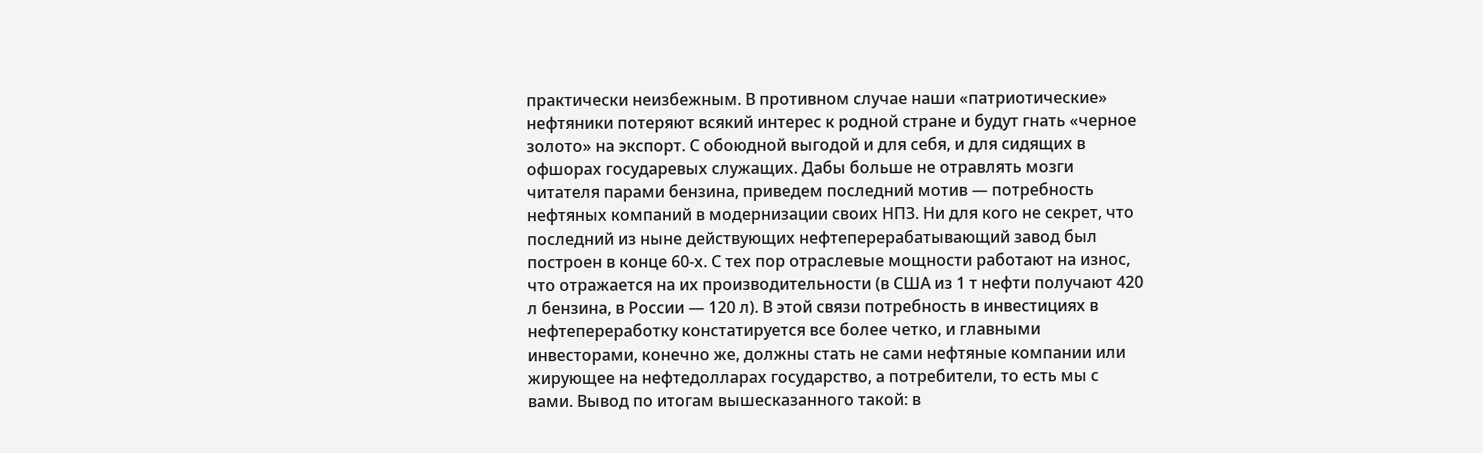практически неизбежным. В противном случае наши «патриотические» нефтяники потеряют всякий интерес к родной стране и будут гнать «черное золото» на экспорт. С обоюдной выгодой и для себя, и для сидящих в офшорах государевых служащих. Дабы больше не отравлять мозги читателя парами бензина, приведем последний мотив — потребность нефтяных компаний в модернизации своих НПЗ. Ни для кого не секрет, что последний из ныне действующих нефтеперерабатывающий завод был построен в конце 60-х. С тех пор отраслевые мощности работают на износ, что отражается на их производительности (в США из 1 т нефти получают 420 л бензина, в России — 120 л). В этой связи потребность в инвестициях в нефтепереработку констатируется все более четко, и главными инвесторами, конечно же, должны стать не сами нефтяные компании или жирующее на нефтедолларах государство, а потребители, то есть мы с вами. Вывод по итогам вышесказанного такой: в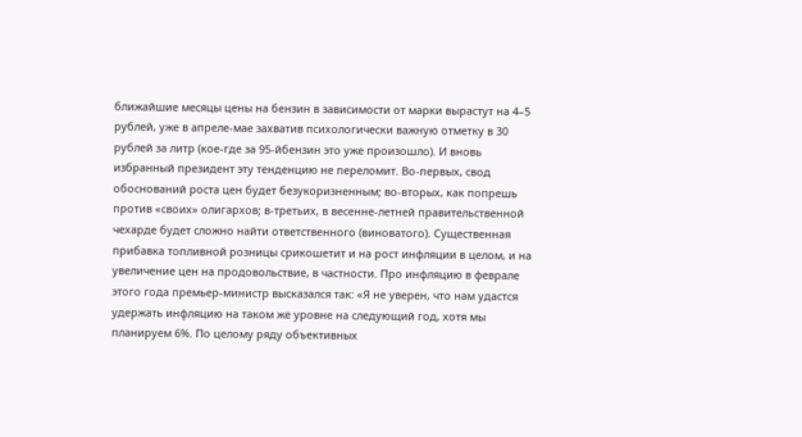ближайшие месяцы цены на бензин в зависимости от марки вырастут на 4–5 рублей, уже в апреле-мае захватив психологически важную отметку в 30 рублей за литр (кое-где за 95-йбензин это уже произошло). И вновь избранный президент эту тенденцию не переломит. Во-первых, свод обоснований роста цен будет безукоризненным; во-вторых, как попрешь против «своих» олигархов; в-третьих, в весенне-летней правительственной чехарде будет сложно найти ответственного (виноватого). Существенная прибавка топливной розницы срикошетит и на рост инфляции в целом, и на увеличение цен на продовольствие, в частности. Про инфляцию в феврале этого года премьер-министр высказался так: «Я не уверен, что нам удастся удержать инфляцию на таком же уровне на следующий год, хотя мы планируем 6%. По целому ряду объективных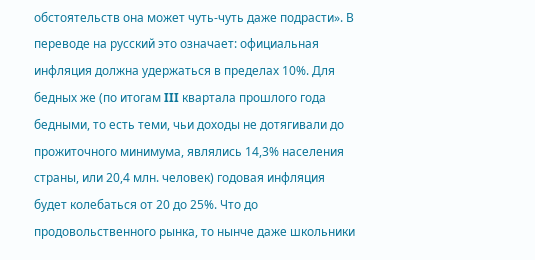обстоятельств она может чуть-чуть даже подрасти». В переводе на русский это означает: официальная инфляция должна удержаться в пределах 10%. Для бедных же (по итогам III квартала прошлого года бедными, то есть теми, чьи доходы не дотягивали до прожиточного минимума, являлись 14,3% населения страны, или 20,4 млн. человек) годовая инфляция будет колебаться от 20 до 25%. Что до продовольственного рынка, то нынче даже школьники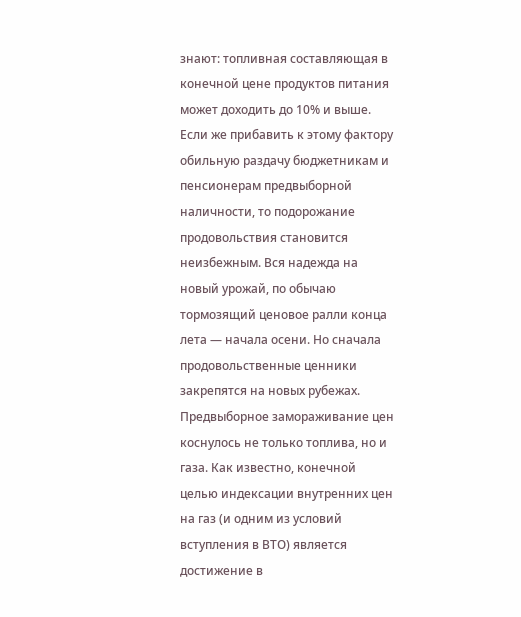знают: топливная составляющая в конечной цене продуктов питания может доходить до 10% и выше. Если же прибавить к этому фактору обильную раздачу бюджетникам и пенсионерам предвыборной наличности, то подорожание продовольствия становится неизбежным. Вся надежда на новый урожай, по обычаю тормозящий ценовое ралли конца лета — начала осени. Но сначала продовольственные ценники закрепятся на новых рубежах. Предвыборное замораживание цен коснулось не только топлива, но и газа. Как известно, конечной целью индексации внутренних цен на газ (и одним из условий вступления в ВТО) является достижение в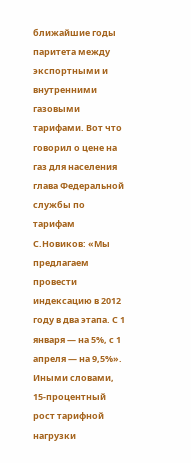ближайшие годы паритета между экспортными и внутренними газовыми тарифами. Вот что говорил о цене на газ для населения глава Федеральной службы по тарифам С.Новиков: «Мы предлагаем провести индексацию в 2012 году в два этапа. С 1 января — на 5%, с 1 апреля — на 9,5%». Иными словами, 15-процентный рост тарифной нагрузки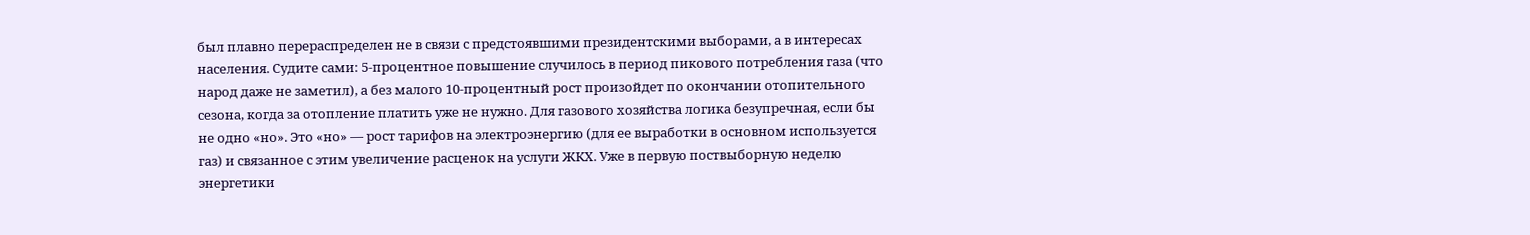был плавно перераспределен не в связи с предстоявшими президентскими выборами, а в интересах населения. Судите сами: 5-процентное повышение случилось в период пикового потребления газа (что народ даже не заметил), а без малого 10-процентный рост произойдет по окончании отопительного сезона, когда за отопление платить уже не нужно. Для газового хозяйства логика безупречная, если бы не одно «но». Это «но» — рост тарифов на электроэнергию (для ее выработки в основном используется газ) и связанное с этим увеличение расценок на услуги ЖКХ. Уже в первую поствыборную неделю энергетики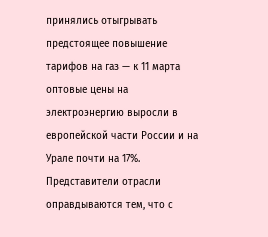принялись отыгрывать предстоящее повышение тарифов на газ — к 11 марта оптовые цены на электроэнергию выросли в европейской части России и на Урале почти на 17%. Представители отрасли оправдываются тем, что с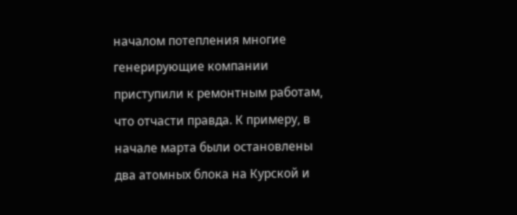началом потепления многие генерирующие компании приступили к ремонтным работам, что отчасти правда. К примеру, в начале марта были остановлены два атомных блока на Курской и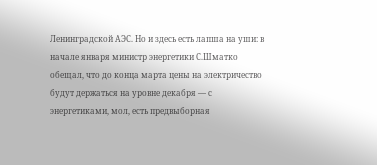Ленинградской АЭС. Но и здесь есть лапша на уши: в начале января министр энергетики С.Шматко обещал, что до конца марта цены на электричество будут держаться на уровне декабря — с энергетиками, мол, есть предвыборная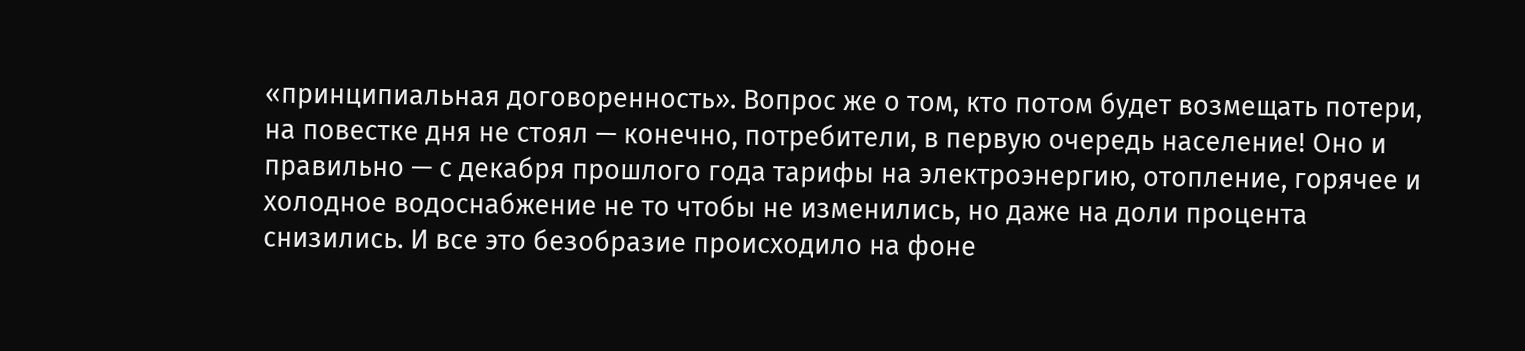«принципиальная договоренность». Вопрос же о том, кто потом будет возмещать потери, на повестке дня не стоял — конечно, потребители, в первую очередь население! Оно и правильно — с декабря прошлого года тарифы на электроэнергию, отопление, горячее и холодное водоснабжение не то чтобы не изменились, но даже на доли процента снизились. И все это безобразие происходило на фоне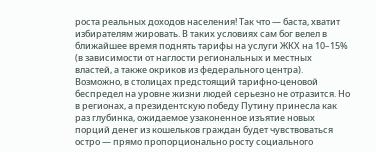роста реальных доходов населения! Так что — баста, хватит избирателям жировать. В таких условиях сам бог велел в ближайшее время поднять тарифы на услуги ЖКХ на 10–15% (в зависимости от наглости региональных и местных властей, а также окриков из федерального центра). Возможно, в столицах предстоящий тарифно-ценовой беспредел на уровне жизни людей серьезно не отразится. Но в регионах, а президентскую победу Путину принесла как раз глубинка, ожидаемое узаконенное изъятие новых порций денег из кошельков граждан будет чувствоваться остро — прямо пропорционально росту социального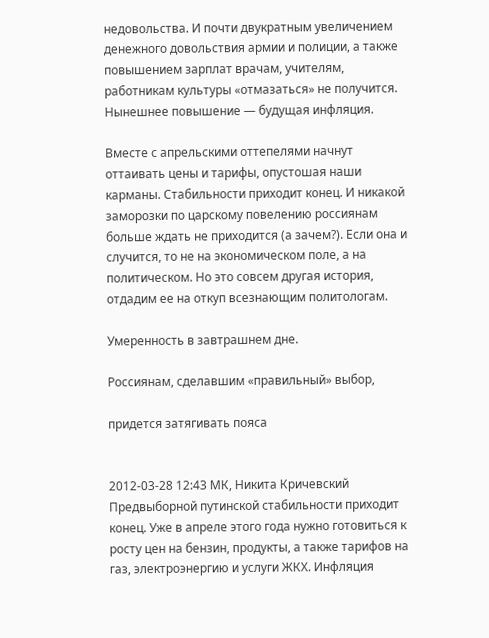недовольства. И почти двукратным увеличением денежного довольствия армии и полиции, а также повышением зарплат врачам, учителям, работникам культуры «отмазаться» не получится. Нынешнее повышение — будущая инфляция.

Вместе с апрельскими оттепелями начнут оттаивать цены и тарифы, опустошая наши карманы. Стабильности приходит конец. И никакой заморозки по царскому повелению россиянам больше ждать не приходится (а зачем?). Если она и случится, то не на экономическом поле, а на политическом. Но это совсем другая история, отдадим ее на откуп всезнающим политологам.

Умеренность в завтрашнем дне.

Россиянам, сделавшим «правильный» выбор,

придется затягивать пояса


2012-03-28 12:43 МК, Никита Кричевский
Предвыборной путинской стабильности приходит конец. Уже в апреле этого года нужно готовиться к росту цен на бензин, продукты, а также тарифов на газ, электроэнергию и услуги ЖКХ. Инфляция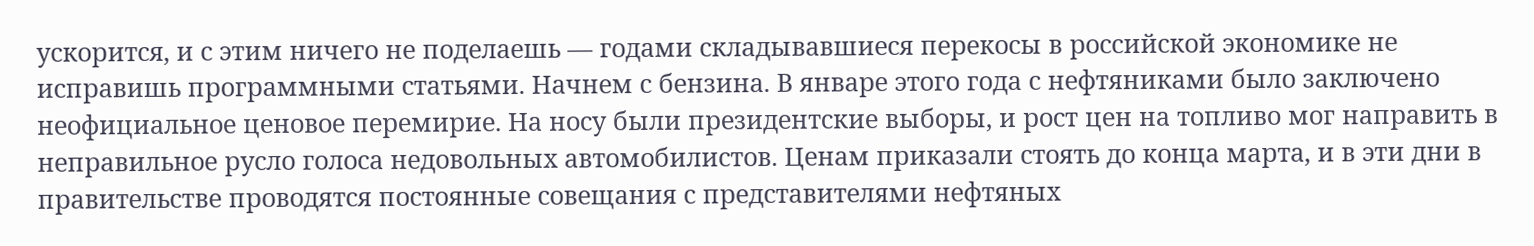ускорится, и с этим ничего не поделаешь — годами складывавшиеся перекосы в российской экономике не исправишь программными статьями. Начнем с бензина. В январе этого года с нефтяниками было заключено неофициальное ценовое перемирие. На носу были президентские выборы, и рост цен на топливо мог направить в неправильное русло голоса недовольных автомобилистов. Ценам приказали стоять до конца марта, и в эти дни в правительстве проводятся постоянные совещания с представителями нефтяных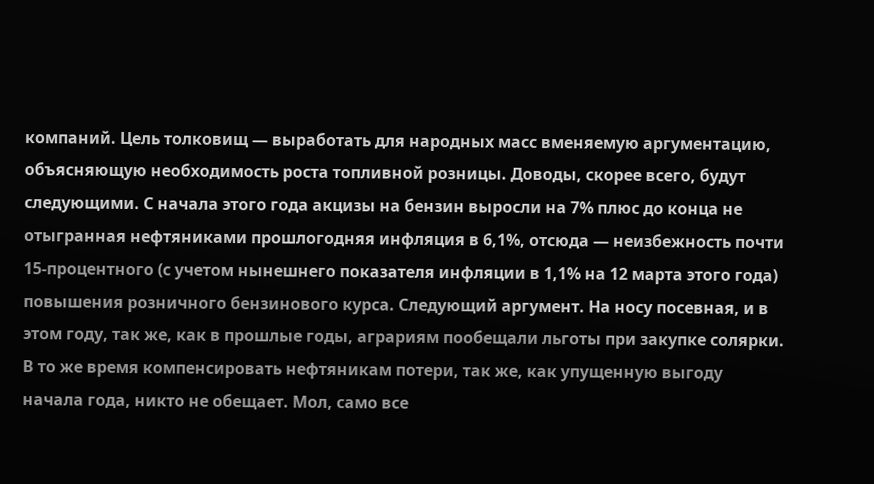компаний. Цель толковищ — выработать для народных масс вменяемую аргументацию, объясняющую необходимость роста топливной розницы. Доводы, скорее всего, будут следующими. С начала этого года акцизы на бензин выросли на 7% плюс до конца не отыгранная нефтяниками прошлогодняя инфляция в 6,1%, отсюда — неизбежность почти 15-процентного (с учетом нынешнего показателя инфляции в 1,1% на 12 марта этого года) повышения розничного бензинового курса. Следующий аргумент. На носу посевная, и в этом году, так же, как в прошлые годы, аграриям пообещали льготы при закупке солярки. В то же время компенсировать нефтяникам потери, так же, как упущенную выгоду начала года, никто не обещает. Мол, само все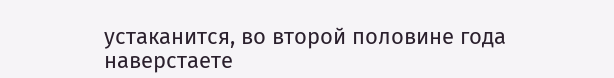устаканится, во второй половине года наверстаете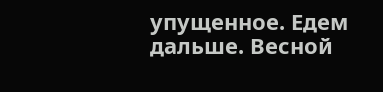упущенное. Едем дальше. Весной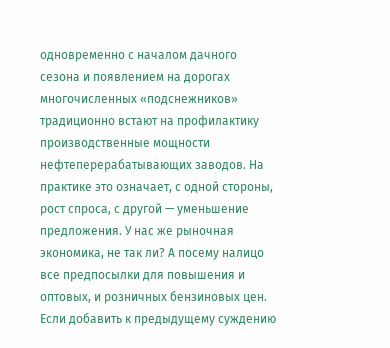одновременно с началом дачного сезона и появлением на дорогах многочисленных «подснежников» традиционно встают на профилактику производственные мощности нефтеперерабатывающих заводов. На практике это означает, с одной стороны, рост спроса, с другой — уменьшение предложения. У нас же рыночная экономика, не так ли? А посему налицо все предпосылки для повышения и оптовых, и розничных бензиновых цен. Если добавить к предыдущему суждению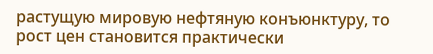растущую мировую нефтяную конъюнктуру, то рост цен становится практически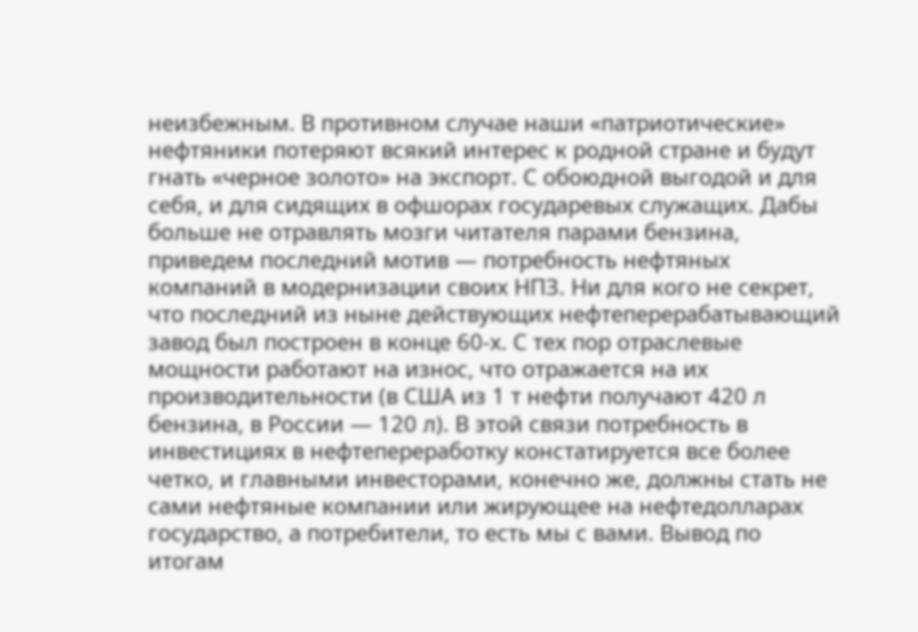неизбежным. В противном случае наши «патриотические» нефтяники потеряют всякий интерес к родной стране и будут гнать «черное золото» на экспорт. С обоюдной выгодой и для себя, и для сидящих в офшорах государевых служащих. Дабы больше не отравлять мозги читателя парами бензина, приведем последний мотив — потребность нефтяных компаний в модернизации своих НПЗ. Ни для кого не секрет, что последний из ныне действующих нефтеперерабатывающий завод был построен в конце 60-х. С тех пор отраслевые мощности работают на износ, что отражается на их производительности (в США из 1 т нефти получают 420 л бензина, в России — 120 л). В этой связи потребность в инвестициях в нефтепереработку констатируется все более четко, и главными инвесторами, конечно же, должны стать не сами нефтяные компании или жирующее на нефтедолларах государство, а потребители, то есть мы с вами. Вывод по итогам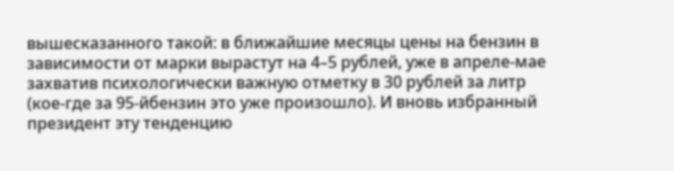вышесказанного такой: в ближайшие месяцы цены на бензин в зависимости от марки вырастут на 4–5 рублей, уже в апреле-мае захватив психологически важную отметку в 30 рублей за литр (кое-где за 95-йбензин это уже произошло). И вновь избранный президент эту тенденцию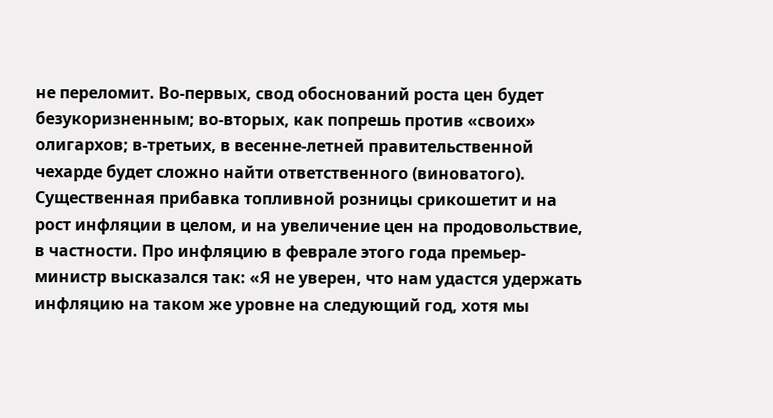не переломит. Во-первых, свод обоснований роста цен будет безукоризненным; во-вторых, как попрешь против «своих» олигархов; в-третьих, в весенне-летней правительственной чехарде будет сложно найти ответственного (виноватого). Существенная прибавка топливной розницы срикошетит и на рост инфляции в целом, и на увеличение цен на продовольствие, в частности. Про инфляцию в феврале этого года премьер-министр высказался так: «Я не уверен, что нам удастся удержать инфляцию на таком же уровне на следующий год, хотя мы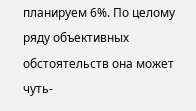планируем 6%. По целому ряду объективных обстоятельств она может чуть-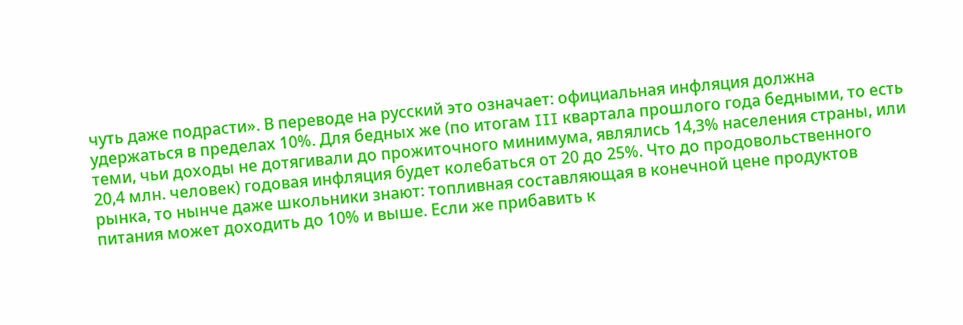чуть даже подрасти». В переводе на русский это означает: официальная инфляция должна удержаться в пределах 10%. Для бедных же (по итогам III квартала прошлого года бедными, то есть теми, чьи доходы не дотягивали до прожиточного минимума, являлись 14,3% населения страны, или 20,4 млн. человек) годовая инфляция будет колебаться от 20 до 25%. Что до продовольственного рынка, то нынче даже школьники знают: топливная составляющая в конечной цене продуктов питания может доходить до 10% и выше. Если же прибавить к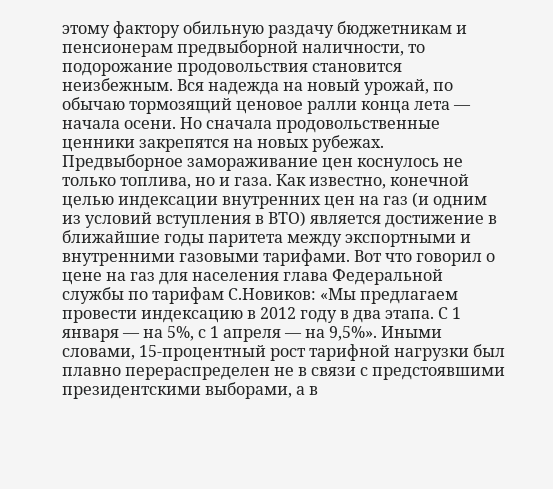этому фактору обильную раздачу бюджетникам и пенсионерам предвыборной наличности, то подорожание продовольствия становится неизбежным. Вся надежда на новый урожай, по обычаю тормозящий ценовое ралли конца лета — начала осени. Но сначала продовольственные ценники закрепятся на новых рубежах. Предвыборное замораживание цен коснулось не только топлива, но и газа. Как известно, конечной целью индексации внутренних цен на газ (и одним из условий вступления в ВТО) является достижение в ближайшие годы паритета между экспортными и внутренними газовыми тарифами. Вот что говорил о цене на газ для населения глава Федеральной службы по тарифам С.Новиков: «Мы предлагаем провести индексацию в 2012 году в два этапа. С 1 января — на 5%, с 1 апреля — на 9,5%». Иными словами, 15-процентный рост тарифной нагрузки был плавно перераспределен не в связи с предстоявшими президентскими выборами, а в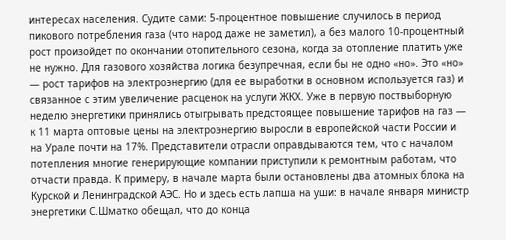интересах населения. Судите сами: 5-процентное повышение случилось в период пикового потребления газа (что народ даже не заметил), а без малого 10-процентный рост произойдет по окончании отопительного сезона, когда за отопление платить уже не нужно. Для газового хозяйства логика безупречная, если бы не одно «но». Это «но» — рост тарифов на электроэнергию (для ее выработки в основном используется газ) и связанное с этим увеличение расценок на услуги ЖКХ. Уже в первую поствыборную неделю энергетики принялись отыгрывать предстоящее повышение тарифов на газ — к 11 марта оптовые цены на электроэнергию выросли в европейской части России и на Урале почти на 17%. Представители отрасли оправдываются тем, что с началом потепления многие генерирующие компании приступили к ремонтным работам, что отчасти правда. К примеру, в начале марта были остановлены два атомных блока на Курской и Ленинградской АЭС. Но и здесь есть лапша на уши: в начале января министр энергетики С.Шматко обещал, что до конца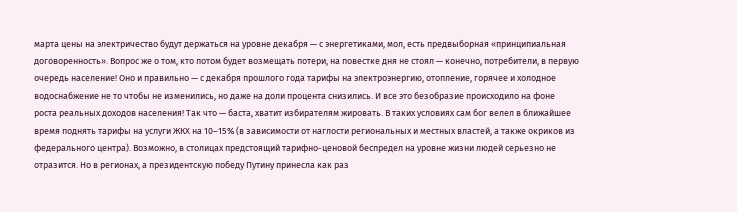марта цены на электричество будут держаться на уровне декабря — с энергетиками, мол, есть предвыборная «принципиальная договоренность». Вопрос же о том, кто потом будет возмещать потери, на повестке дня не стоял — конечно, потребители, в первую очередь население! Оно и правильно — с декабря прошлого года тарифы на электроэнергию, отопление, горячее и холодное водоснабжение не то чтобы не изменились, но даже на доли процента снизились. И все это безобразие происходило на фоне роста реальных доходов населения! Так что — баста, хватит избирателям жировать. В таких условиях сам бог велел в ближайшее время поднять тарифы на услуги ЖКХ на 10–15% (в зависимости от наглости региональных и местных властей, а также окриков из федерального центра). Возможно, в столицах предстоящий тарифно-ценовой беспредел на уровне жизни людей серьезно не отразится. Но в регионах, а президентскую победу Путину принесла как раз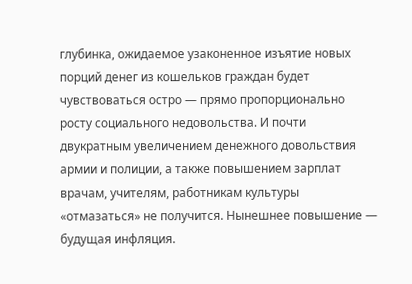глубинка, ожидаемое узаконенное изъятие новых порций денег из кошельков граждан будет чувствоваться остро — прямо пропорционально росту социального недовольства. И почти двукратным увеличением денежного довольствия армии и полиции, а также повышением зарплат врачам, учителям, работникам культуры «отмазаться» не получится. Нынешнее повышение — будущая инфляция.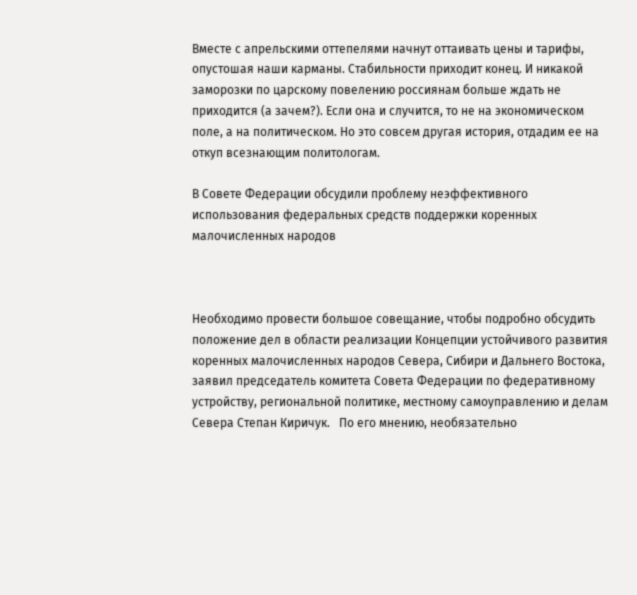Вместе с апрельскими оттепелями начнут оттаивать цены и тарифы, опустошая наши карманы. Стабильности приходит конец. И никакой заморозки по царскому повелению россиянам больше ждать не приходится (а зачем?). Если она и случится, то не на экономическом поле, а на политическом. Но это совсем другая история, отдадим ее на откуп всезнающим политологам.

В Совете Федерации обсудили проблему неэффективного использования федеральных средств поддержки коренных малочисленных народов



Необходимо провести большое совещание, чтобы подробно обсудить положение дел в области реализации Концепции устойчивого развития коренных малочисленных народов Севера, Сибири и Дальнего Востока, заявил председатель комитета Совета Федерации по федеративному устройству, региональной политике, местному самоуправлению и делам Севера Степан Киричук.   По его мнению, необязательно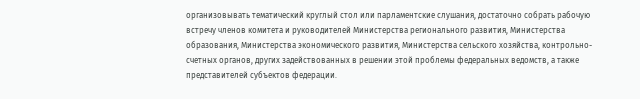организовывать тематический круглый стол или парламентские слушания, достаточно собрать рабочую встречу членов комитета и руководителей Министерства регионального развития, Министерства образования, Министерства экономического развития, Министерства сельского хозяйства, контрольно-счетных органов, других задействованных в решении этой проблемы федеральных ведомств, а также представителей субъектов федерации.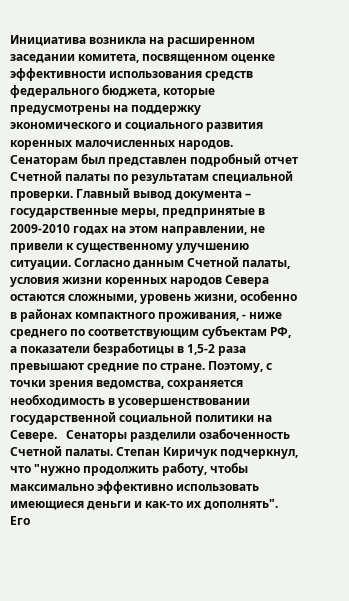Инициатива возникла на расширенном заседании комитета, посвященном оценке эффективности использования средств федерального бюджета, которые предусмотрены на поддержку экономического и социального развития коренных малочисленных народов.   Сенаторам был представлен подробный отчет Счетной палаты по результатам специальной проверки. Главный вывод документа – государственные меры, предпринятые в 2009-2010 годах на этом направлении, не привели к существенному улучшению ситуации. Согласно данным Счетной палаты, условия жизни коренных народов Севера остаются сложными, уровень жизни, особенно в районах компактного проживания, - ниже среднего по соответствующим субъектам РФ, а показатели безработицы в 1,5-2 раза превышают средние по стране. Поэтому, с точки зрения ведомства, сохраняется необходимость в усовершенствовании государственной социальной политики на Севере.   Сенаторы разделили озабоченность Счетной палаты. Степан Киричук подчеркнул, что "нужно продолжить работу, чтобы максимально эффективно использовать имеющиеся деньги и как-то их дополнять". Его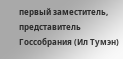первый заместитель, представитель Госсобрания (Ил Тумэн)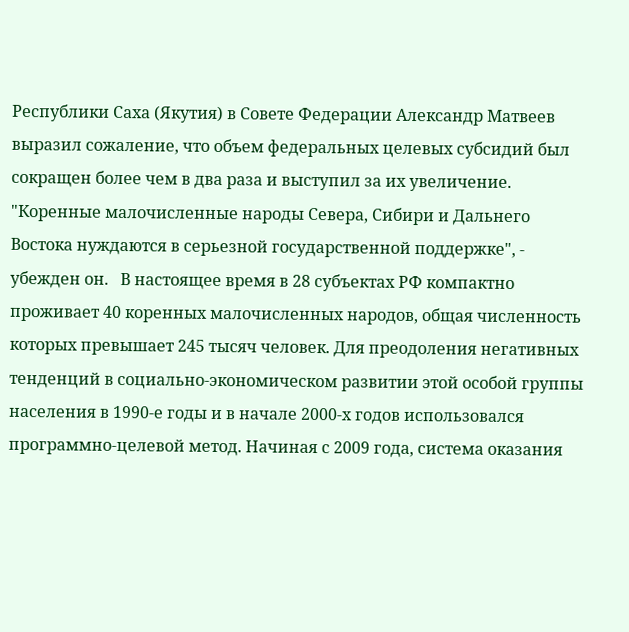Республики Саха (Якутия) в Совете Федерации Александр Матвеев выразил сожаление, что объем федеральных целевых субсидий был сокращен более чем в два раза и выступил за их увеличение. "Коренные малочисленные народы Севера, Сибири и Дальнего Востока нуждаются в серьезной государственной поддержке", - убежден он.   В настоящее время в 28 субъектах РФ компактно проживает 40 коренных малочисленных народов, общая численность которых превышает 245 тысяч человек. Для преодоления негативных тенденций в социально-экономическом развитии этой особой группы населения в 1990-е годы и в начале 2000-х годов использовался программно-целевой метод. Начиная с 2009 года, система оказания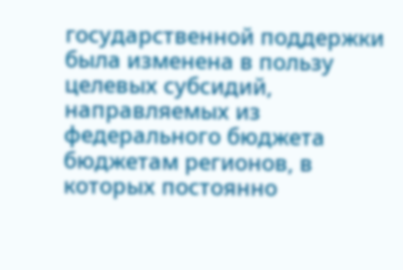государственной поддержки была изменена в пользу целевых субсидий, направляемых из федерального бюджета бюджетам регионов, в которых постоянно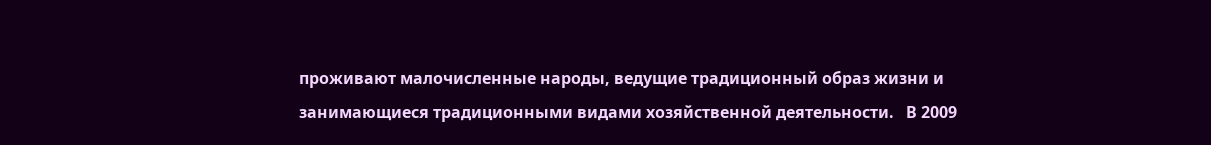проживают малочисленные народы, ведущие традиционный образ жизни и занимающиеся традиционными видами хозяйственной деятельности.   В 2009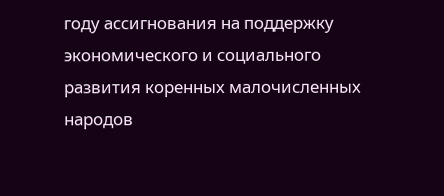году ассигнования на поддержку экономического и социального развития коренных малочисленных народов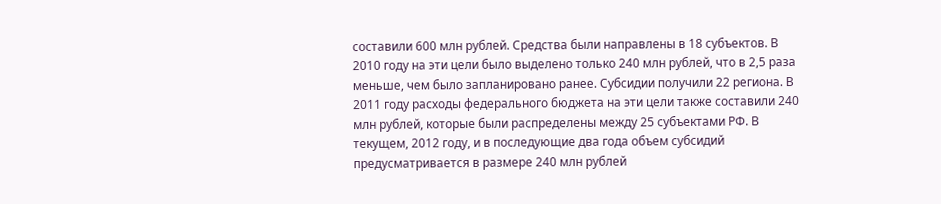составили 600 млн рублей. Средства были направлены в 18 субъектов. В 2010 году на эти цели было выделено только 240 млн рублей, что в 2,5 раза меньше, чем было запланировано ранее. Субсидии получили 22 региона. В 2011 году расходы федерального бюджета на эти цели также составили 240 млн рублей, которые были распределены между 25 субъектами РФ. В текущем, 2012 году, и в последующие два года объем субсидий предусматривается в размере 240 млн рублей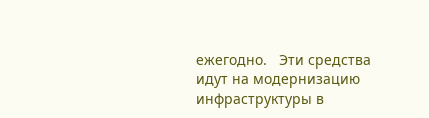ежегодно.   Эти средства идут на модернизацию инфраструктуры в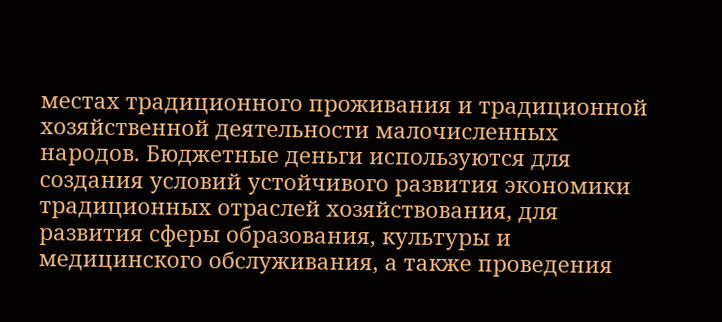местах традиционного проживания и традиционной хозяйственной деятельности малочисленных народов. Бюджетные деньги используются для создания условий устойчивого развития экономики традиционных отраслей хозяйствования, для развития сферы образования, культуры и медицинского обслуживания, а также проведения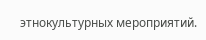этнокультурных мероприятий.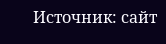Источник: сайт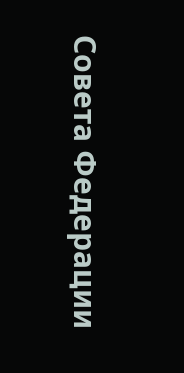Совета Федерации